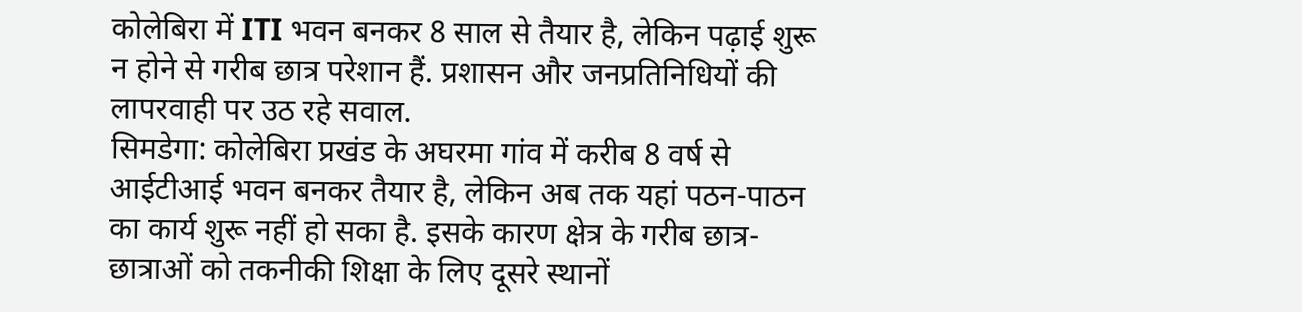कोलेबिरा में ITI भवन बनकर 8 साल से तैयार है, लेकिन पढ़ाई शुरू न होने से गरीब छात्र परेशान हैं. प्रशासन और जनप्रतिनिधियों की लापरवाही पर उठ रहे सवाल.
सिमडेगा: कोलेबिरा प्रखंड के अघरमा गांव में करीब 8 वर्ष से आईटीआई भवन बनकर तैयार है, लेकिन अब तक यहां पठन-पाठन का कार्य शुरू नहीं हो सका है. इसके कारण क्षेत्र के गरीब छात्र-छात्राओं को तकनीकी शिक्षा के लिए दूसरे स्थानों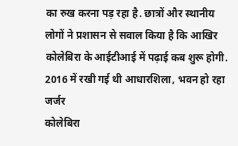का रुख करना पड़ रहा है. छात्रों और स्थानीय लोगों ने प्रशासन से सवाल किया है कि आखिर कोलेबिरा के आईटीआई में पढ़ाई कब शुरू होगी.
2016 में रखी गई थी आधारशिला, भवन हो रहा जर्जर
कोलेबिरा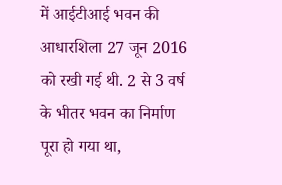में आईटीआई भवन की आधारशिला 27 जून 2016 को रखी गई थी. 2 से 3 वर्ष के भीतर भवन का निर्माण पूरा हो गया था,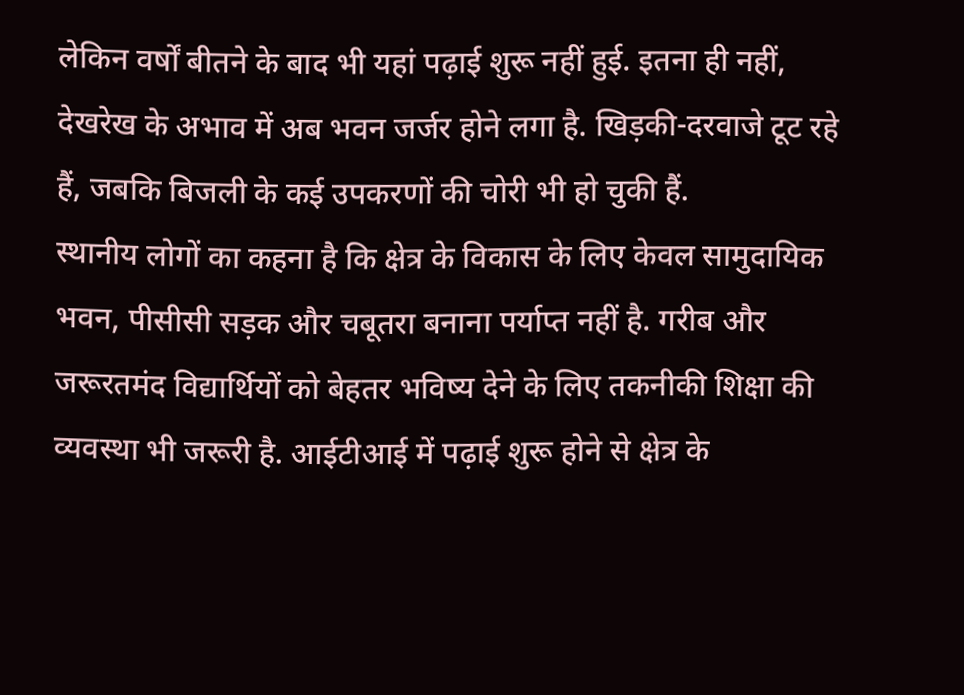लेकिन वर्षों बीतने के बाद भी यहां पढ़ाई शुरू नहीं हुई. इतना ही नहीं, देखरेख के अभाव में अब भवन जर्जर होने लगा है. खिड़की-दरवाजे टूट रहे हैं, जबकि बिजली के कई उपकरणों की चोरी भी हो चुकी हैं.
स्थानीय लोगों का कहना है कि क्षेत्र के विकास के लिए केवल सामुदायिक भवन, पीसीसी सड़क और चबूतरा बनाना पर्याप्त नहीं है. गरीब और जरूरतमंद विद्यार्थियों को बेहतर भविष्य देने के लिए तकनीकी शिक्षा की व्यवस्था भी जरूरी है. आईटीआई में पढ़ाई शुरू होने से क्षेत्र के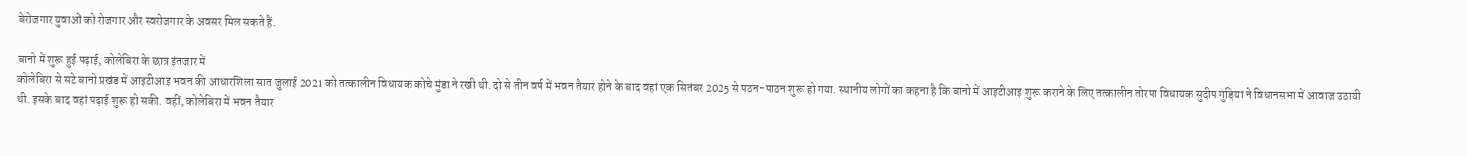बेरोजगार युवाओं को रोजगार और स्वरोजगार के अवसर मिल सकते हैं.

बानो में शुरू हुई पढ़ाई, कोलेबिरा के छात्र इंतजार में
कोलेबिरा से सटे बानो प्रखंड में आइटीआइ भवन की आधारशिला सात जुलाई 2021 को तत्कालीन विधायक कोचे मुंडा ने रखी थी. दो से तीन वर्ष में भवन तैयार होने के बाद वहां एक सितंबर 2025 से पठन-पाठन शुरू हो गया. स्थानीय लोगों का कहना है कि बानो में आइटीआइ शुरू कराने के लिए तत्कालीन तोरपा विधायक सुदीप गुड़िया ने विधानसभा में आवाज उठायी थी. इसके बाद वहां पढ़ाई शुरू हो सकी. वहीं, कोलेबिरा में भवन तैयार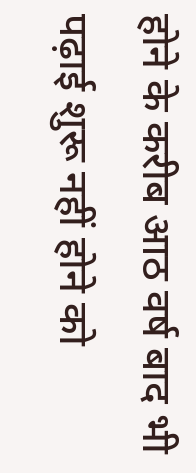होने के करीब आठ वर्ष बाद भी पढ़ाई शुरू नहीं होने को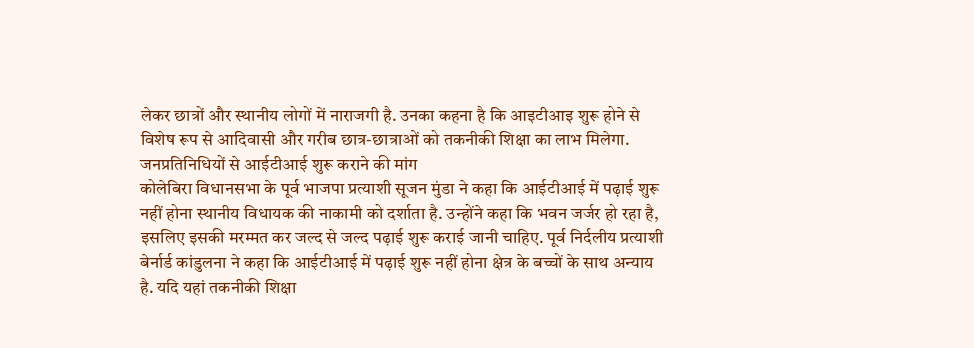लेकर छात्रों और स्थानीय लोगों में नाराजगी है. उनका कहना है कि आइटीआइ शुरू होने से विशेष रूप से आदिवासी और गरीब छात्र-छात्राओं को तकनीकी शिक्षा का लाभ मिलेगा.
जनप्रतिनिधियों से आईटीआई शुरू कराने की मांग
कोलेबिरा विधानसभा के पूर्व भाजपा प्रत्याशी सूजन मुंडा ने कहा कि आईटीआई में पढ़ाई शुरू नहीं होना स्थानीय विधायक की नाकामी को दर्शाता है. उन्होंने कहा कि भवन जर्जर हो रहा है, इसलिए इसकी मरम्मत कर जल्द से जल्द पढ़ाई शुरू कराई जानी चाहिए. पूर्व निर्दलीय प्रत्याशी बेर्नार्ड कांडुलना ने कहा कि आईटीआई में पढ़ाई शुरू नहीं होना क्षेत्र के बच्चों के साथ अन्याय है. यदि यहां तकनीकी शिक्षा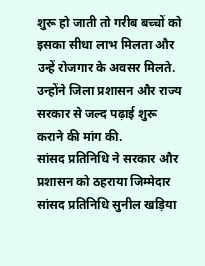शुरू हो जाती तो गरीब बच्चों को इसका सीधा लाभ मिलता और उन्हें रोजगार के अवसर मिलते. उन्होंने जिला प्रशासन और राज्य सरकार से जल्द पढ़ाई शुरू कराने की मांग की.
सांसद प्रतिनिधि ने सरकार और प्रशासन को ठहराया जिम्मेदार
सांसद प्रतिनिधि सुनील खड़िया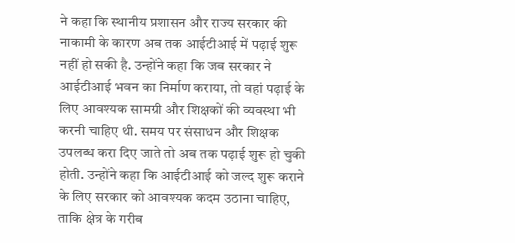ने कहा कि स्थानीय प्रशासन और राज्य सरकार की नाकामी के कारण अब तक आईटीआई में पढ़ाई शुरू नहीं हो सकी है. उन्होंने कहा कि जब सरकार ने आईटीआई भवन का निर्माण कराया, तो वहां पढ़ाई के लिए आवश्यक सामग्री और शिक्षकों की व्यवस्था भी करनी चाहिए थी. समय पर संसाधन और शिक्षक उपलब्ध करा दिए जाते तो अब तक पढ़ाई शुरू हो चुकी होती. उन्होंने कहा कि आईटीआई को जल्द शुरू कराने के लिए सरकार को आवश्यक कदम उठाना चाहिए, ताकि क्षेत्र के गरीब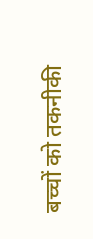बच्चों को तकनीकी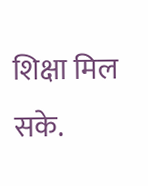शिक्षा मिल सके.